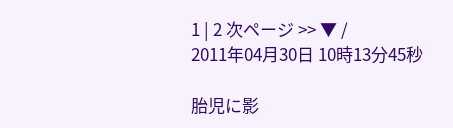1 | 2 次ページ >> ▼ /
2011年04月30日 10時13分45秒

胎児に影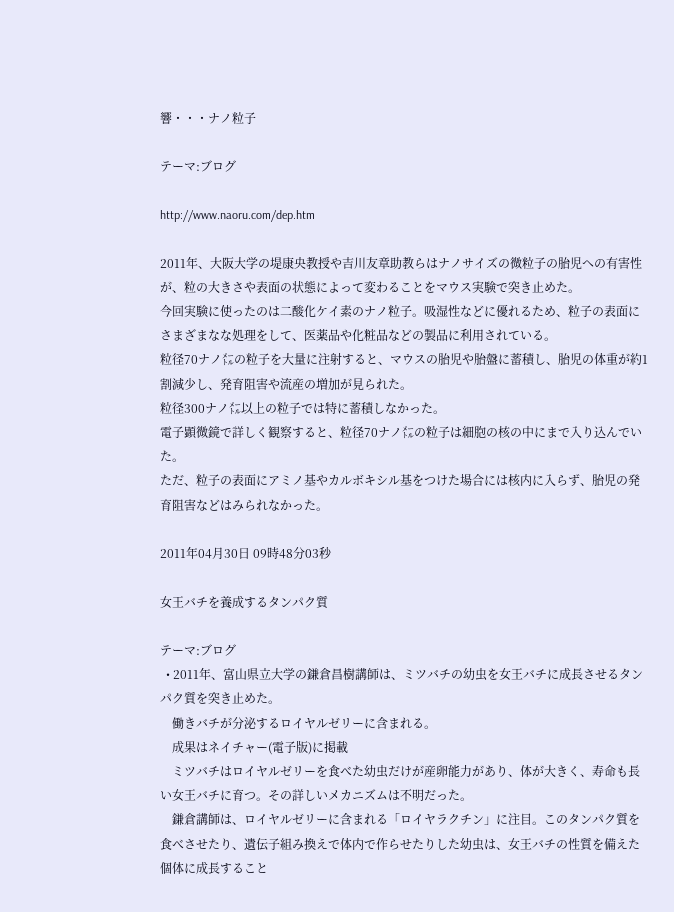響・・・ナノ粒子

テーマ:ブログ

http://www.naoru.com/dep.htm

2011年、大阪大学の堤康央教授や吉川友章助教らはナノサイズの微粒子の胎児への有害性が、粒の大きさや表面の状態によって変わることをマウス実験で突き止めた。
今回実験に使ったのは二酸化ケイ素のナノ粒子。吸湿性などに優れるため、粒子の表面にさまざまなな処理をして、医薬品や化粧品などの製品に利用されている。
粒径70ナノ㍍の粒子を大量に注射すると、マウスの胎児や胎盤に蓄積し、胎児の体重が約1割減少し、発育阻害や流産の増加が見られた。
粒径300ナノ㍍以上の粒子では特に蓄積しなかった。
電子顕微鏡で詳しく観察すると、粒径70ナノ㍍の粒子は細胞の核の中にまで入り込んでいた。
ただ、粒子の表面にアミノ基やカルボキシル基をつけた場合には核内に入らず、胎児の発育阻害などはみられなかった。

2011年04月30日 09時48分03秒

女王バチを養成するタンパク質

テーマ:ブログ
  • 2011年、富山県立大学の鎌倉昌樹講師は、ミツバチの幼虫を女王バチに成長させるタンパク質を突き止めた。
    働きバチが分泌するロイヤルゼリーに含まれる。
    成果はネイチャー(電子版)に掲載
    ミツバチはロイヤルゼリーを食べた幼虫だけが産卵能力があり、体が大きく、寿命も長い女王バチに育つ。その詳しいメカニズムは不明だった。
    鎌倉講師は、ロイヤルゼリーに含まれる「ロイヤラクチン」に注目。このタンパク質を食べさせたり、遺伝子組み換えで体内で作らせたりした幼虫は、女王バチの性質を備えた個体に成長すること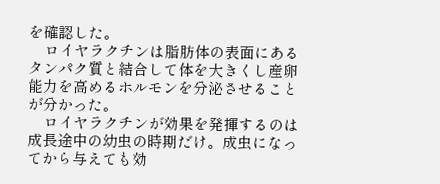を確認した。
    ロイヤラクチンは脂肪体の表面にあるタンパク質と結合して体を大きくし産卵能力を高めるホルモンを分泌させることが分かった。
    ロイヤラクチンが効果を発揮するのは成長途中の幼虫の時期だけ。成虫になってから与えても効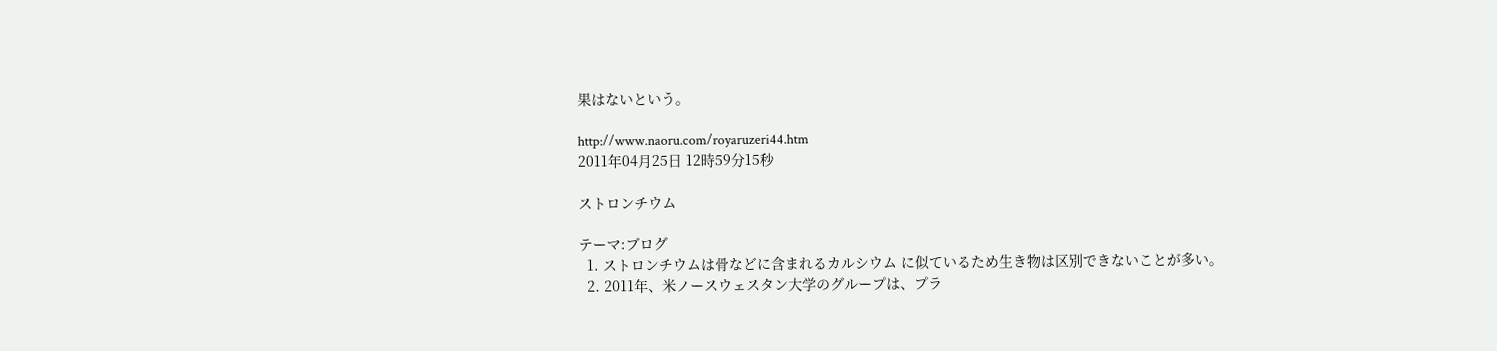果はないという。

http://www.naoru.com/royaruzeri44.htm
2011年04月25日 12時59分15秒

ストロンチウム

テーマ:ブログ
  1. ストロンチウムは骨などに含まれるカルシウム に似ているため生き物は区別できないことが多い。
  2. 2011年、米ノースウェスタン大学のグループは、プラ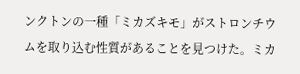ンクトンの一種「ミカズキモ」がストロンチウムを取り込む性質があることを見つけた。ミカ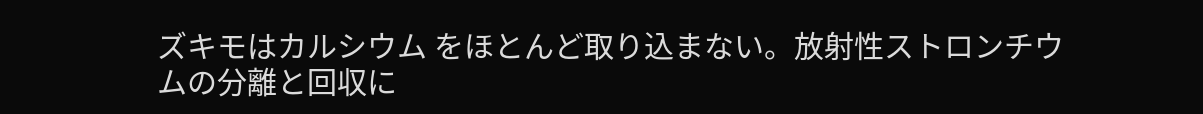ズキモはカルシウム をほとんど取り込まない。放射性ストロンチウムの分離と回収に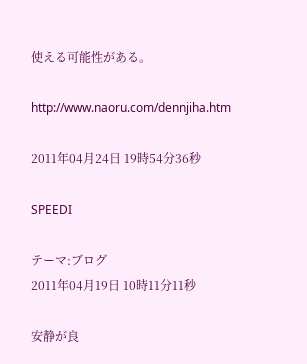使える可能性がある。

http://www.naoru.com/dennjiha.htm

2011年04月24日 19時54分36秒

SPEEDI

テーマ:ブログ
2011年04月19日 10時11分11秒

安静が良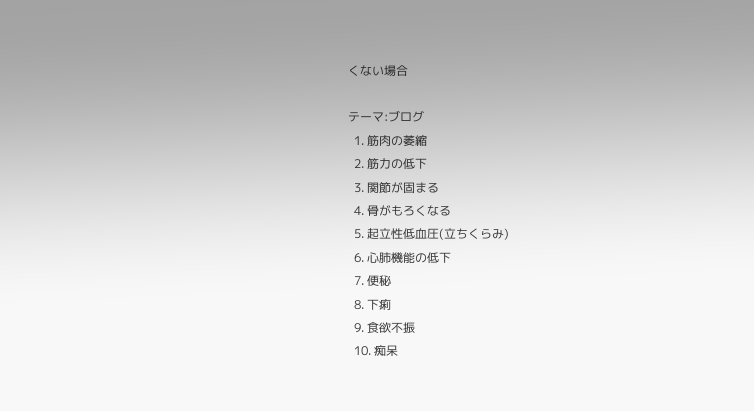くない場合

テーマ:ブログ
  1. 筋肉の萎縮
  2. 筋力の低下
  3. 関節が固まる
  4. 骨がもろくなる
  5. 起立性低血圧(立ちくらみ)
  6. 心肺機能の低下
  7. 便秘
  8. 下痢
  9. 食欲不振
  10. 痴呆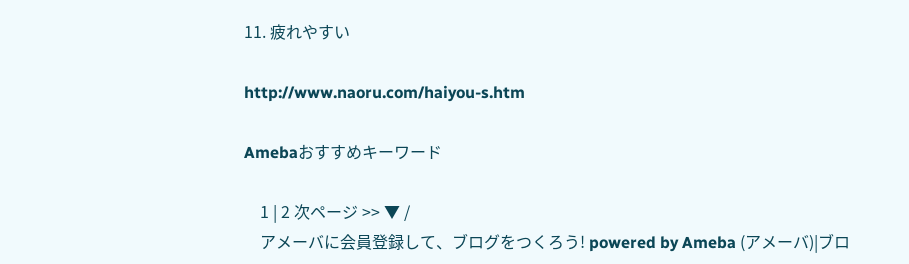11. 疲れやすい

http://www.naoru.com/haiyou-s.htm

Amebaおすすめキーワード

    1 | 2 次ページ >> ▼ /
    アメーバに会員登録して、ブログをつくろう! powered by Ameba (アメーバ)|ブロ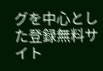グを中心とした登録無料サイト